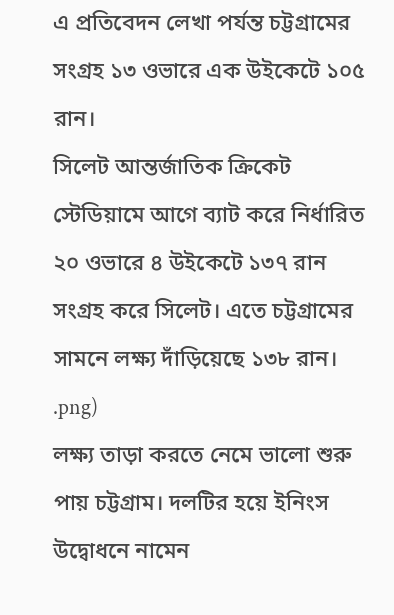এ প্রতিবেদন লেখা পর্যন্ত চট্টগ্রামের সংগ্রহ ১৩ ওভারে এক উইকেটে ১০৫ রান।
সিলেট আন্তর্জাতিক ক্রিকেট স্টেডিয়ামে আগে ব্যাট করে নির্ধারিত ২০ ওভারে ৪ উইকেটে ১৩৭ রান সংগ্রহ করে সিলেট। এতে চট্টগ্রামের সামনে লক্ষ্য দাঁড়িয়েছে ১৩৮ রান।
.png)
লক্ষ্য তাড়া করতে নেমে ভালো শুরু পায় চট্টগ্রাম। দলটির হয়ে ইনিংস উদ্বোধনে নামেন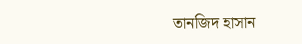তানজিদ হাসান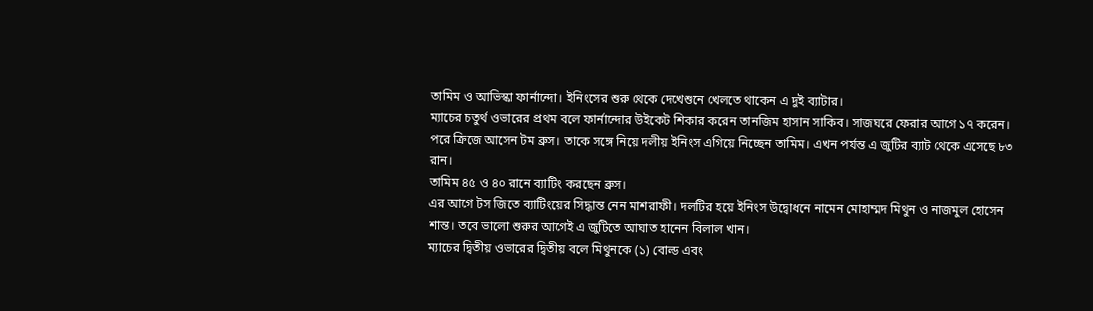তামিম ও আভিস্কা ফার্নান্দো। ইনিংসের শুরু থেকে দেখেশুনে খেলতে থাকেন এ দুই ব্যাটার।
ম্যাচের চতুর্থ ওভারের প্রথম বলে ফার্নান্দোর উইকেট শিকার করেন তানজিম হাসান সাকিব। সাজঘরে ফেরার আগে ১৭ করেন।
পরে ক্রিজে আসেন টম ব্রুস। তাকে সঙ্গে নিয়ে দলীয় ইনিংস এগিয়ে নিচ্ছেন তামিম। এখন পর্যন্ত এ জুটির ব্যাট থেকে এসেছে ৮৩ রান।
তামিম ৪৫ ও ৪০ রানে ব্যাটিং করছেন ব্রুস।
এর আগে টস জিতে ব্যাটিংয়ের সিদ্ধান্ত নেন মাশরাফী। দলটির হয়ে ইনিংস উদ্বোধনে নামেন মোহাম্মদ মিথুন ও নাজমুল হোসেন শান্ত। তবে ভালো শুরুর আগেই এ জুটিতে আঘাত হানেন বিলাল খান।
ম্যাচের দ্বিতীয় ওভারের দ্বিতীয় বলে মিথুনকে (১) বোল্ড এবং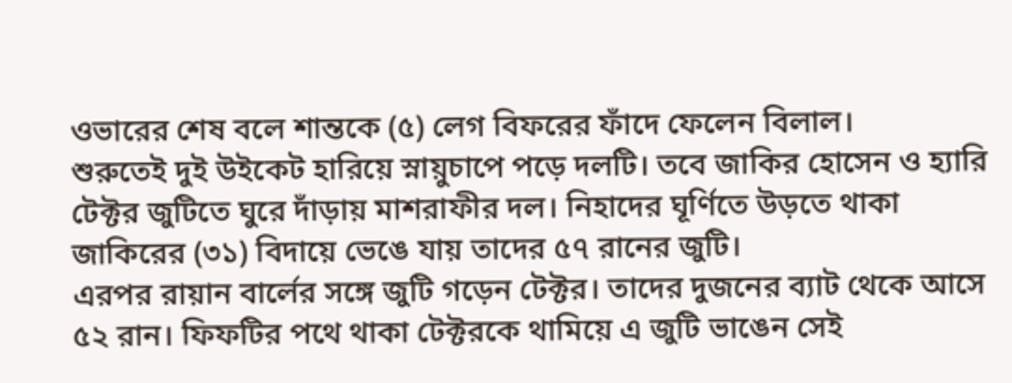ওভারের শেষ বলে শান্তকে (৫) লেগ বিফরের ফাঁদে ফেলেন বিলাল।
শুরুতেই দুই উইকেট হারিয়ে স্নায়ুচাপে পড়ে দলটি। তবে জাকির হোসেন ও হ্যারি টেক্টর জুটিতে ঘুরে দাঁড়ায় মাশরাফীর দল। নিহাদের ঘূর্ণিতে উড়তে থাকা জাকিরের (৩১) বিদায়ে ভেঙে যায় তাদের ৫৭ রানের জুটি।
এরপর রায়ান বার্লের সঙ্গে জুটি গড়েন টেক্টর। তাদের দুজনের ব্যাট থেকে আসে ৫২ রান। ফিফটির পথে থাকা টেক্টরকে থামিয়ে এ জুটি ভাঙেন সেই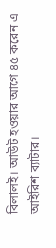বিলালই। আউট হওয়ার আগে ৪৫ করেন এ আইরিশ ব্যাটার।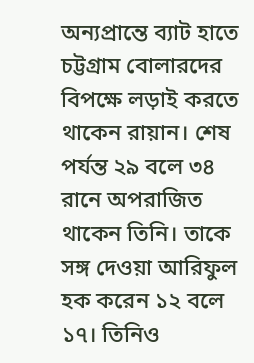অন্যপ্রান্তে ব্যাট হাতে চট্টগ্রাম বোলারদের বিপক্ষে লড়াই করতে থাকেন রায়ান। শেষ পর্যন্ত ২৯ বলে ৩৪ রানে অপরাজিত থাকেন তিনি। তাকে সঙ্গ দেওয়া আরিফুল হক করেন ১২ বলে ১৭। তিনিও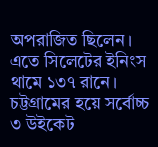অপরাজিত ছিলেন। এতে সিলেটের ইনিংস থামে ১৩৭ রানে।
চট্টগ্রামের হয়ে সর্বোচ্চ ৩ উইকেট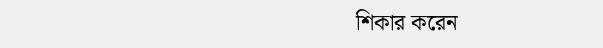শিকার করেন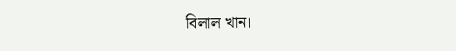বিলাল খান।